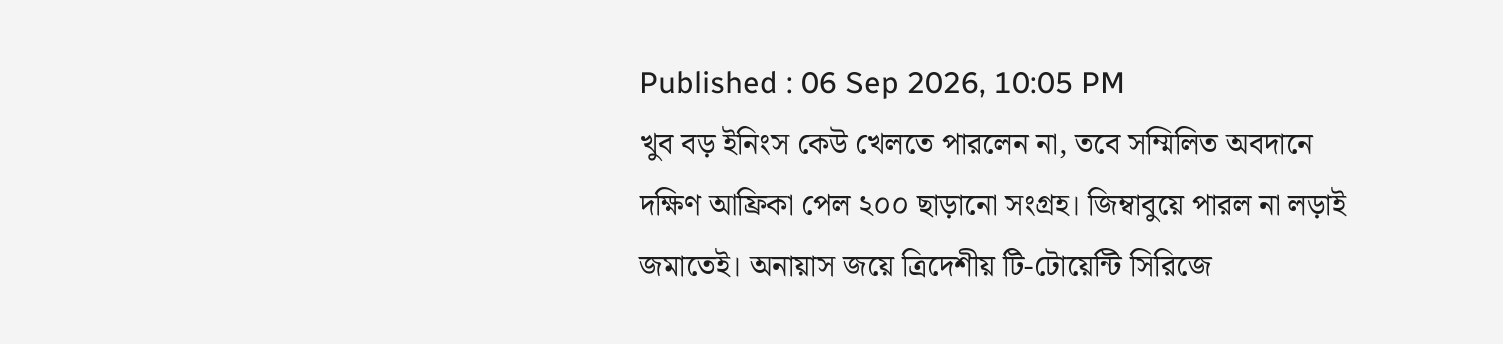Published : 06 Sep 2026, 10:05 PM
খুব বড় ইনিংস কেউ খেলতে পারলেন না, তবে সম্মিলিত অবদানে দক্ষিণ আফ্রিকা পেল ২০০ ছাড়ানো সংগ্রহ। জিম্বাবুয়ে পারল না লড়াই জমাতেই। অনায়াস জয়ে ত্রিদেশীয় টি-টোয়েন্টি সিরিজে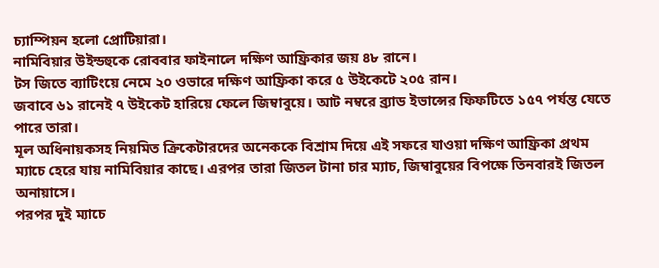চ্যাম্পিয়ন হলো প্রোটিয়ারা।
নামিবিয়ার উইন্ডহুকে রোববার ফাইনালে দক্ষিণ আফ্রিকার জয় ৪৮ রানে।
টস জিতে ব্যাটিংয়ে নেমে ২০ ওভারে দক্ষিণ আফ্রিকা করে ৫ উইকেটে ২০৫ রান।
জবাবে ৬১ রানেই ৭ উইকেট হারিয়ে ফেলে জিম্বাবুয়ে। আট নম্বরে ব্র্যাড ইভান্সের ফিফটিতে ১৫৭ পর্যন্ত যেতে পারে তারা।
মূল অধিনায়কসহ নিয়মিত ক্রিকেটারদের অনেককে বিশ্রাম দিয়ে এই সফরে যাওয়া দক্ষিণ আফ্রিকা প্রথম ম্যাচে হেরে যায় নামিবিয়ার কাছে। এরপর তারা জিতল টানা চার ম্যাচ, জিম্বাবুয়ের বিপক্ষে তিনবারই জিতল অনায়াসে।
পরপর দুই ম্যাচে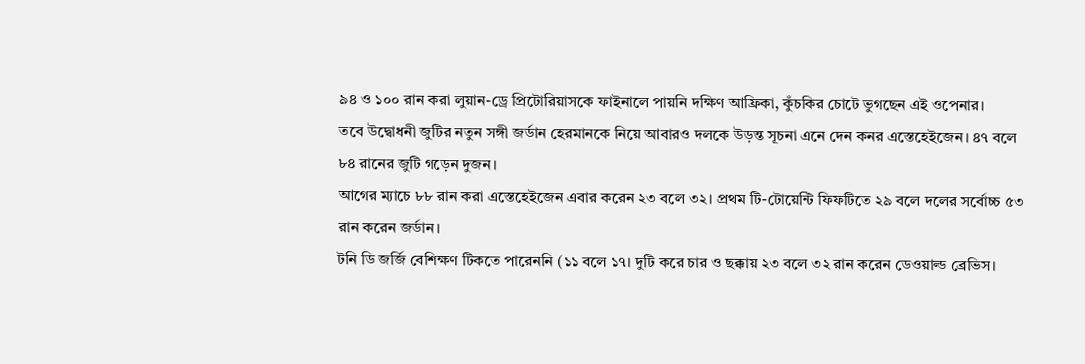৯৪ ও ১০০ রান করা লুয়ান-ড্রে প্রিটোরিয়াসকে ফাইনালে পায়নি দক্ষিণ আফ্রিকা, কুঁচকির চোটে ভুগছেন এই ওপেনার।
তবে উদ্বোধনী জুটির নতুন সঙ্গী জর্ডান হেরমানকে নিয়ে আবারও দলকে উড়ন্ত সূচনা এনে দেন কনর এস্তেহেইজেন। ৪৭ বলে ৮৪ রানের জুটি গড়েন দুজন।
আগের ম্যাচে ৮৮ রান করা এস্তেহেইজেন এবার করেন ২৩ বলে ৩২। প্রথম টি-টোয়েন্টি ফিফটিতে ২৯ বলে দলের সর্বোচ্চ ৫৩ রান করেন জর্ডান।
টনি ডি জর্জি বেশিক্ষণ টিকতে পারেননি (১১ বলে ১৭। দুটি করে চার ও ছক্কায় ২৩ বলে ৩২ রান করেন ডেওয়াল্ড ব্রেভিস।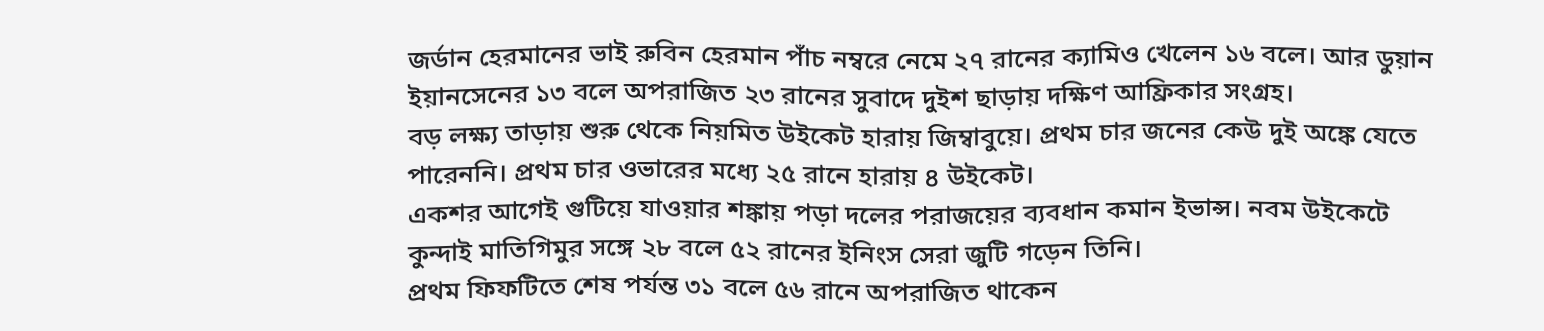জর্ডান হেরমানের ভাই রুবিন হেরমান পাঁচ নম্বরে নেমে ২৭ রানের ক্যামিও খেলেন ১৬ বলে। আর ডুয়ান ইয়ানসেনের ১৩ বলে অপরাজিত ২৩ রানের সুবাদে দুইশ ছাড়ায় দক্ষিণ আফ্রিকার সংগ্রহ।
বড় লক্ষ্য তাড়ায় শুরু থেকে নিয়মিত উইকেট হারায় জিম্বাবুয়ে। প্রথম চার জনের কেউ দুই অঙ্কে যেতে পারেননি। প্রথম চার ওভারের মধ্যে ২৫ রানে হারায় ৪ উইকেট।
একশর আগেই গুটিয়ে যাওয়ার শঙ্কায় পড়া দলের পরাজয়ের ব্যবধান কমান ইভান্স। নবম উইকেটে কুন্দাই মাতিগিমুর সঙ্গে ২৮ বলে ৫২ রানের ইনিংস সেরা জুটি গড়েন তিনি।
প্রথম ফিফটিতে শেষ পর্যন্ত ৩১ বলে ৫৬ রানে অপরাজিত থাকেন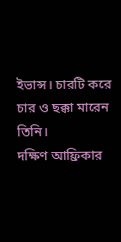ইভান্স। চারটি করে চার ও ছক্কা মারেন তিনি।
দক্ষিণ আফ্রিকার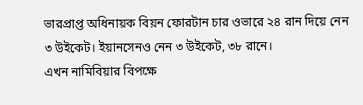ভারপ্রাপ্ত অধিনায়ক বিয়ন ফোরটান চার ওভারে ২৪ রান দিয়ে নেন ৩ উইকেট। ইয়ানসেনও নেন ৩ উইকেট, ৩৮ রানে।
এখন নামিবিয়ার বিপক্ষে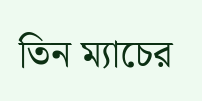তিন ম্যাচের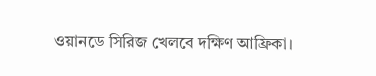ওয়ানডে সিরিজ খেলবে দক্ষিণ আফ্রিকা।